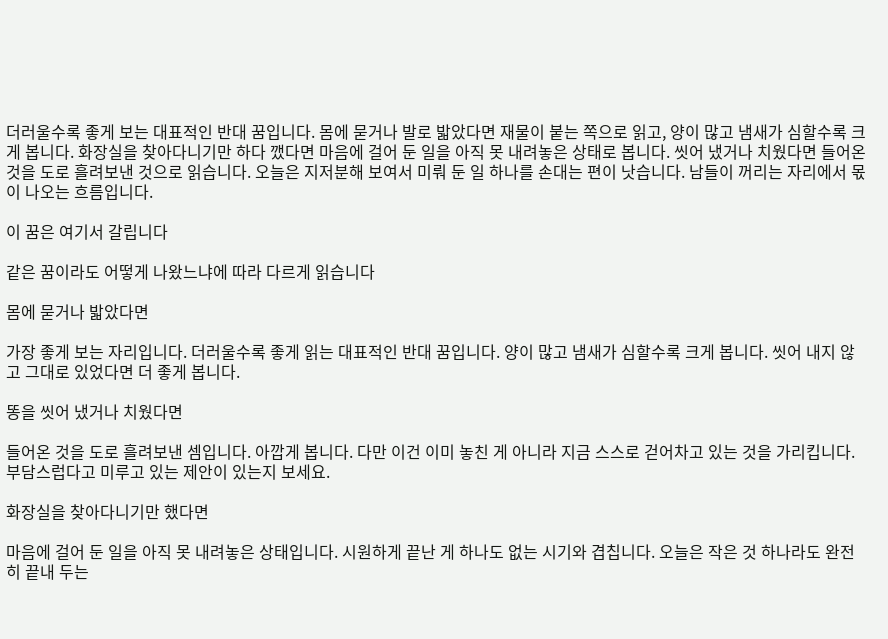더러울수록 좋게 보는 대표적인 반대 꿈입니다. 몸에 묻거나 발로 밟았다면 재물이 붙는 쪽으로 읽고, 양이 많고 냄새가 심할수록 크게 봅니다. 화장실을 찾아다니기만 하다 깼다면 마음에 걸어 둔 일을 아직 못 내려놓은 상태로 봅니다. 씻어 냈거나 치웠다면 들어온 것을 도로 흘려보낸 것으로 읽습니다. 오늘은 지저분해 보여서 미뤄 둔 일 하나를 손대는 편이 낫습니다. 남들이 꺼리는 자리에서 몫이 나오는 흐름입니다.

이 꿈은 여기서 갈립니다

같은 꿈이라도 어떻게 나왔느냐에 따라 다르게 읽습니다

몸에 묻거나 밟았다면

가장 좋게 보는 자리입니다. 더러울수록 좋게 읽는 대표적인 반대 꿈입니다. 양이 많고 냄새가 심할수록 크게 봅니다. 씻어 내지 않고 그대로 있었다면 더 좋게 봅니다.

똥을 씻어 냈거나 치웠다면

들어온 것을 도로 흘려보낸 셈입니다. 아깝게 봅니다. 다만 이건 이미 놓친 게 아니라 지금 스스로 걷어차고 있는 것을 가리킵니다. 부담스럽다고 미루고 있는 제안이 있는지 보세요.

화장실을 찾아다니기만 했다면

마음에 걸어 둔 일을 아직 못 내려놓은 상태입니다. 시원하게 끝난 게 하나도 없는 시기와 겹칩니다. 오늘은 작은 것 하나라도 완전히 끝내 두는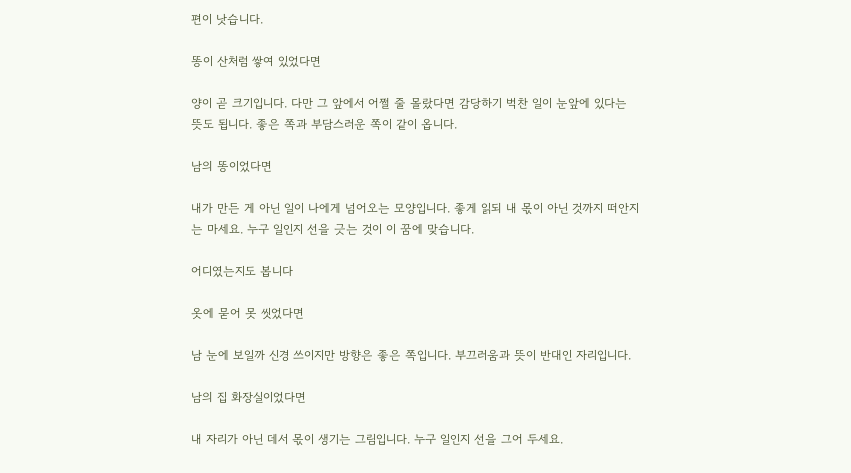편이 낫습니다.

똥이 산처럼 쌓여 있었다면

양이 곧 크기입니다. 다만 그 앞에서 어쩔 줄 몰랐다면 감당하기 벅찬 일이 눈앞에 있다는 뜻도 됩니다. 좋은 쪽과 부담스러운 쪽이 같이 옵니다.

남의 똥이었다면

내가 만든 게 아닌 일이 나에게 넘어오는 모양입니다. 좋게 읽되 내 몫이 아닌 것까지 떠안지는 마세요. 누구 일인지 선을 긋는 것이 이 꿈에 맞습니다.

어디였는지도 봅니다

옷에 묻어 못 씻었다면

남 눈에 보일까 신경 쓰이지만 방향은 좋은 쪽입니다. 부끄러움과 뜻이 반대인 자리입니다.

남의 집 화장실이었다면

내 자리가 아닌 데서 몫이 생기는 그림입니다. 누구 일인지 선을 그어 두세요.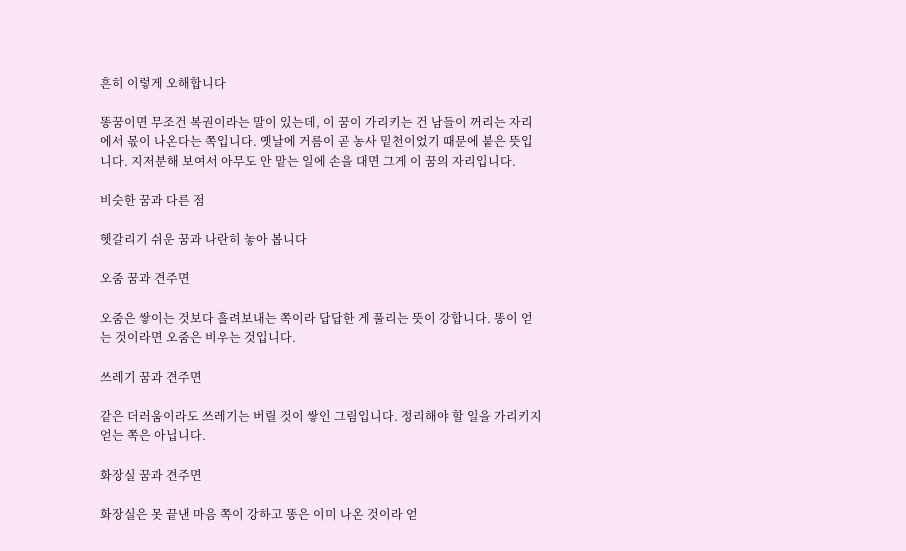흔히 이렇게 오해합니다

똥꿈이면 무조건 복권이라는 말이 있는데, 이 꿈이 가리키는 건 남들이 꺼리는 자리에서 몫이 나온다는 쪽입니다. 옛날에 거름이 곧 농사 밑천이었기 때문에 붙은 뜻입니다. 지저분해 보여서 아무도 안 맡는 일에 손을 대면 그게 이 꿈의 자리입니다.

비슷한 꿈과 다른 점

헷갈리기 쉬운 꿈과 나란히 놓아 봅니다

오줌 꿈과 견주면

오줌은 쌓이는 것보다 흘려보내는 쪽이라 답답한 게 풀리는 뜻이 강합니다. 똥이 얻는 것이라면 오줌은 비우는 것입니다.

쓰레기 꿈과 견주면

같은 더러움이라도 쓰레기는 버릴 것이 쌓인 그림입니다. 정리해야 할 일을 가리키지 얻는 쪽은 아닙니다.

화장실 꿈과 견주면

화장실은 못 끝낸 마음 쪽이 강하고 똥은 이미 나온 것이라 얻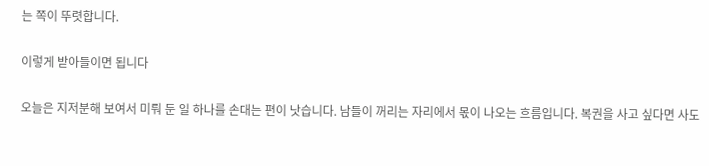는 쪽이 뚜렷합니다.

이렇게 받아들이면 됩니다

오늘은 지저분해 보여서 미뤄 둔 일 하나를 손대는 편이 낫습니다. 남들이 꺼리는 자리에서 몫이 나오는 흐름입니다. 복권을 사고 싶다면 사도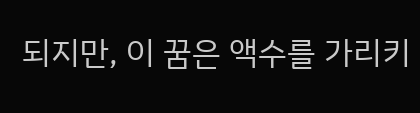되지만, 이 꿈은 액수를 가리키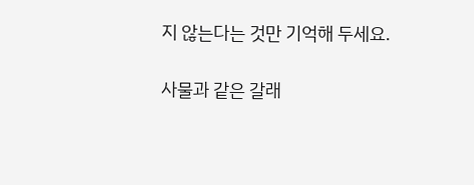지 않는다는 것만 기억해 두세요.

사물과 같은 갈래